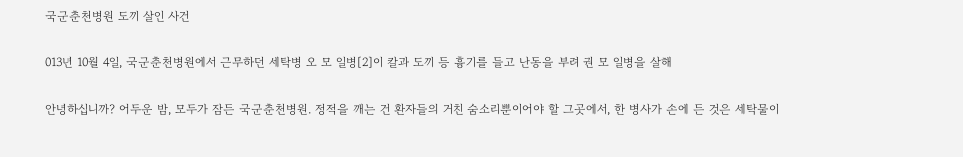국군춘천병원 도끼 살인 사건

013년 10월 4일, 국군춘천병원에서 근무하던 세탁병 오 모 일병[2]이 칼과 도끼 등 흉기를 들고 난동을 부려 권 모 일병을 살해

안녕하십니까? 어두운 밤, 모두가 잠든 국군춘천병원. 정적을 깨는 건 환자들의 거친 숨소리뿐이어야 할 그곳에서, 한 병사가 손에 든 것은 세탁물이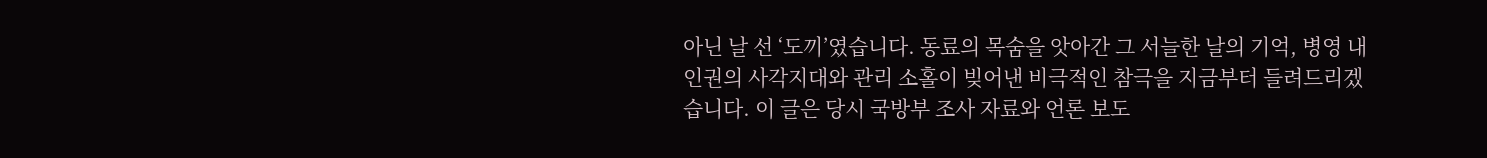아닌 날 선 ‘도끼’였습니다. 동료의 목숨을 앗아간 그 서늘한 날의 기억, 병영 내 인권의 사각지대와 관리 소홀이 빚어낸 비극적인 참극을 지금부터 들려드리겠습니다. 이 글은 당시 국방부 조사 자료와 언론 보도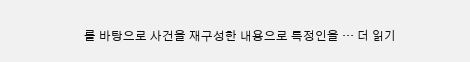를 바탕으로 사건을 재구성한 내용으로 특정인을 … 더 읽기